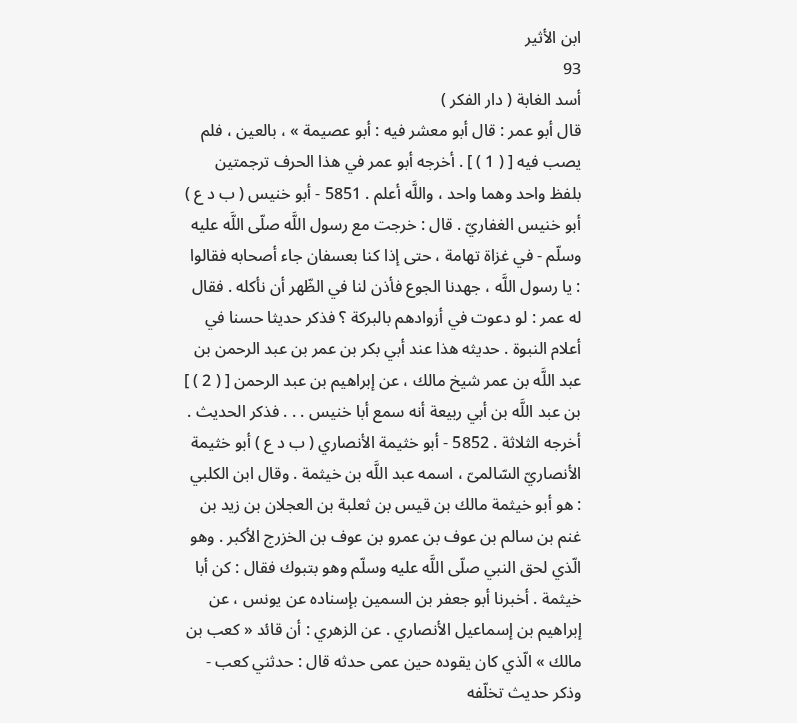ابن الأثير
93
أسد الغابة ( دار الفكر )
قال أبو عمر : قال أبو معشر فيه : أبو عصيمة » ، بالعين ، فلم يصب فيه [ ( 1 ) ] . أخرجه أبو عمر في هذا الحرف ترجمتين بلفظ واحد وهما واحد ، واللَّه أعلم . 5851 - أبو خنيس ( ب د ع ) أبو خنيس الغفاريّ . قال : خرجت مع رسول اللَّه صلّى اللَّه عليه وسلّم - في غزاة تهامة ، حتى إذا كنا بعسفان جاء أصحابه فقالوا : يا رسول اللَّه ، جهدنا الجوع فأذن لنا في الظّهر أن نأكله . فقال له عمر : لو دعوت في أزوادهم بالبركة ؟ فذكر حديثا حسنا في أعلام النبوة . حديثه هذا عند أبي بكر بن عمر بن عبد الرحمن بن عبد اللَّه بن عمر شيخ مالك ، عن إبراهيم بن عبد الرحمن [ ( 2 ) ] بن عبد اللَّه بن أبي ربيعة أنه سمع أبا خنيس . . . فذكر الحديث . أخرجه الثلاثة . 5852 - أبو خثيمة الأنصاري ( ب د ع ) أبو خثيمة الأنصاريّ السّالمىّ ، اسمه عبد اللَّه بن خيثمة . وقال ابن الكلبي : هو أبو خيثمة مالك بن قيس بن ثعلبة بن العجلان بن زيد بن غنم بن سالم بن عوف بن عمرو بن عوف بن الخزرج الأكبر . وهو الّذي لحق النبي صلّى اللَّه عليه وسلّم وهو بتبوك فقال : كن أبا خيثمة . أخبرنا أبو جعفر بن السمين بإسناده عن يونس ، عن إبراهيم بن إسماعيل الأنصاري . عن الزهري : أن قائد « كعب بن مالك » الّذي كان يقوده حين عمى حدثه قال : حدثني كعب - وذكر حديث تخلّفه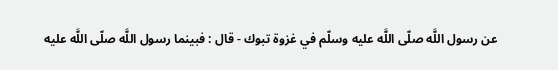عن رسول اللَّه صلّى اللَّه عليه وسلّم في غزوة تبوك - قال : فبينما رسول اللَّه صلّى اللَّه عليه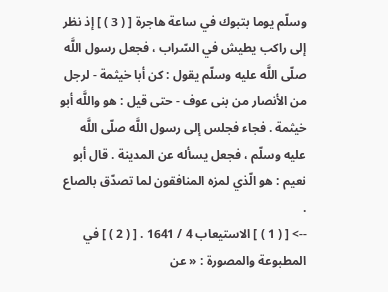وسلّم يوما بتبوك في ساعة هاجرة [ ( 3 ) ] إذ نظر إلى راكب يطيش في السّراب ، فجعل رسول اللَّه صلّى اللَّه عليه وسلّم يقول : كن أبا خيثمة - لرجل من الأنصار من بنى عوف - حتى قيل : هو واللَّه أبو خيثمة . فجاء فجلس إلى رسول اللَّه صلّى اللَّه عليه وسلّم ، فجعل يسأله عن المدينة . قال أبو نعيم : هو الّذي لمزه المنافقون لما تصدّق بالصاع .
--> [ ( 1 ) ] الاستيعاب 4 / 1641 . [ ( 2 ) ] في المطبوعة والمصورة : « عن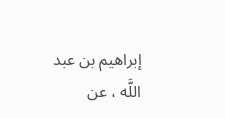إبراهيم بن عبد اللَّه ، عن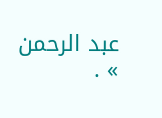عبد الرحمن » .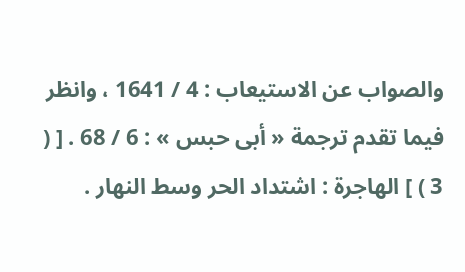والصواب عن الاستيعاب : 4 / 1641 ، وانظر فيما تقدم ترجمة « أبى حبس » : 6 / 68 . [ ( 3 ) ] الهاجرة : اشتداد الحر وسط النهار .